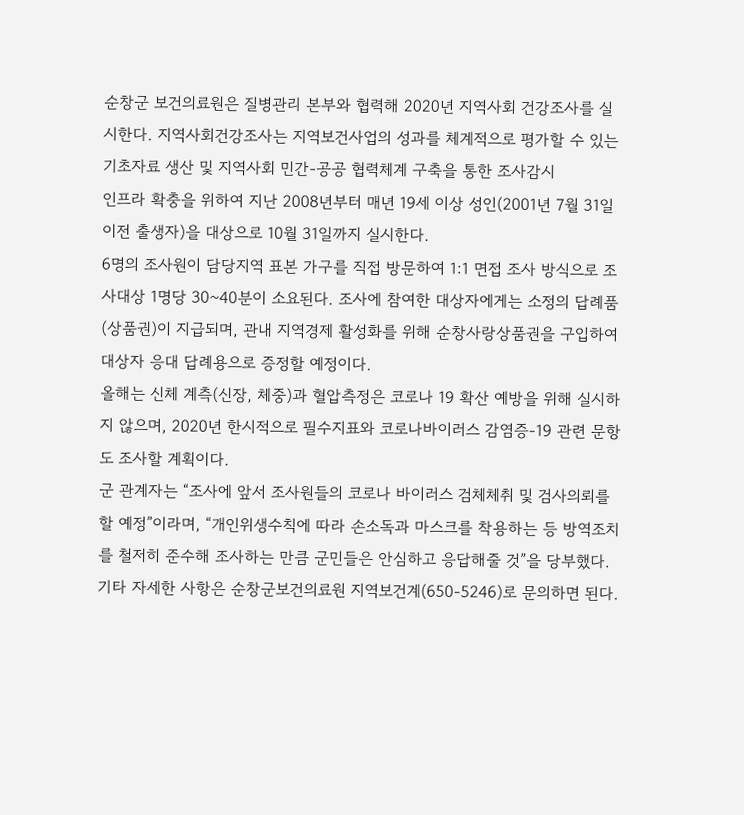순창군 보건의료원은 질병관리 본부와 협력해 2020년 지역사회 건강조사를 실시한다. 지역사회건강조사는 지역보건사업의 성과를 체계적으로 평가할 수 있는 기초자료 생산 및 지역사회 민간-공공 협력체계 구축을 통한 조사감시
인프라 확충을 위하여 지난 2008년부터 매년 19세 이상 성인(2001년 7월 31일 이전 출생자)을 대상으로 10월 31일까지 실시한다.
6명의 조사원이 담당지역 표본 가구를 직접 방문하여 1:1 면접 조사 방식으로 조사대상 1명당 30~40분이 소요된다. 조사에 참여한 대상자에게는 소정의 답례품(상품권)이 지급되며, 관내 지역경제 활성화를 위해 순창사랑상품권을 구입하여 대상자 응대 답례용으로 증정할 예정이다.
올해는 신체 계측(신장, 체중)과 혈압측정은 코로나 19 확산 예방을 위해 실시하지 않으며, 2020년 한시적으로 필수지표와 코로나바이러스 감염증-19 관련 문항도 조사할 계획이다.
군 관계자는 “조사에 앞서 조사원들의 코로나 바이러스 검체체취 및 검사의뢰를 할 예정”이라며, “개인위생수칙에 따라 손소독과 마스크를 착용하는 등 방역조치를 철저히 준수해 조사하는 만큼 군민들은 안심하고 응답해줄 것”을 당부했다.
기타 자세한 사항은 순창군보건의료원 지역보건계(650-5246)로 문의하면 된다.